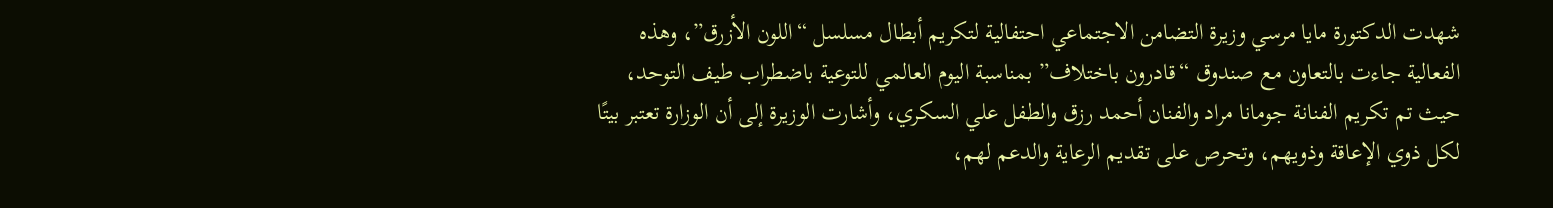شهدت الدكتورة مايا مرسي وزيرة التضامن الاجتماعي احتفالية لتكريم أبطال مسلسل “اللون الأزرق”، وهذه الفعالية جاءت بالتعاون مع صندوق “قادرون باختلاف” بمناسبة اليوم العالمي للتوعية باضطراب طيف التوحد، حيث تم تكريم الفنانة جومانا مراد والفنان أحمد رزق والطفل علي السكري، وأشارت الوزيرة إلى أن الوزارة تعتبر بيتًا لكل ذوي الإعاقة وذويهم، وتحرص على تقديم الرعاية والدعم لهم،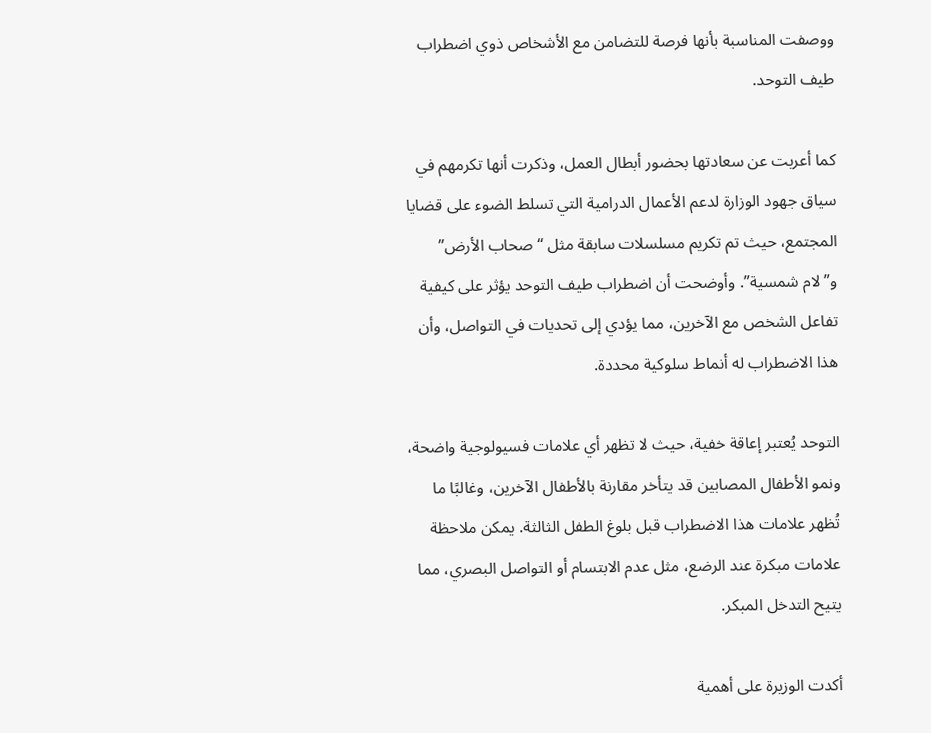ووصفت المناسبة بأنها فرصة للتضامن مع الأشخاص ذوي اضطراب طيف التوحد.

كما أعربت عن سعادتها بحضور أبطال العمل، وذكرت أنها تكرمهم في سياق جهود الوزارة لدعم الأعمال الدرامية التي تسلط الضوء على قضايا المجتمع، حيث تم تكريم مسلسلات سابقة مثل “صحاب الأرض” و”لام شمسية”. وأوضحت أن اضطراب طيف التوحد يؤثر على كيفية تفاعل الشخص مع الآخرين، مما يؤدي إلى تحديات في التواصل، وأن هذا الاضطراب له أنماط سلوكية محددة.

التوحد يُعتبر إعاقة خفية، حيث لا تظهر أي علامات فسيولوجية واضحة، ونمو الأطفال المصابين قد يتأخر مقارنة بالأطفال الآخرين، وغالبًا ما تُظهر علامات هذا الاضطراب قبل بلوغ الطفل الثالثة. يمكن ملاحظة علامات مبكرة عند الرضع، مثل عدم الابتسام أو التواصل البصري، مما يتيح التدخل المبكر.

أكدت الوزيرة على أهمية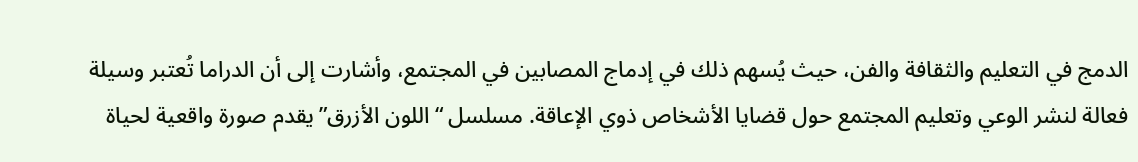الدمج في التعليم والثقافة والفن، حيث يُسهم ذلك في إدماج المصابين في المجتمع، وأشارت إلى أن الدراما تُعتبر وسيلة فعالة لنشر الوعي وتعليم المجتمع حول قضايا الأشخاص ذوي الإعاقة. مسلسل “اللون الأزرق” يقدم صورة واقعية لحياة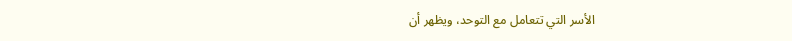الأسر التي تتعامل مع التوحد، ويظهر أن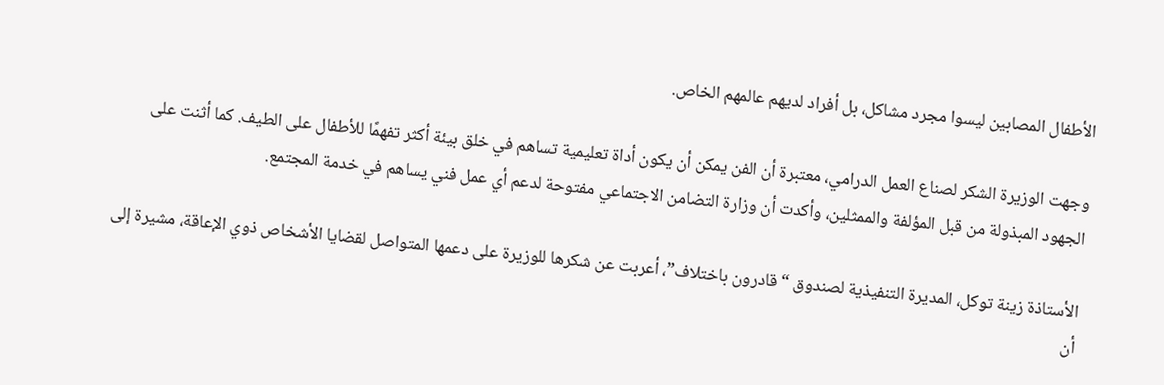الأطفال المصابين ليسوا مجرد مشاكل، بل أفراد لديهم عالمهم الخاص.

وجهت الوزيرة الشكر لصناع العمل الدرامي، معتبرة أن الفن يمكن أن يكون أداة تعليمية تساهم في خلق بيئة أكثر تفهمًا للأطفال على الطيف. كما أثنت على الجهود المبذولة من قبل المؤلفة والممثلين، وأكدت أن وزارة التضامن الاجتماعي مفتوحة لدعم أي عمل فني يساهم في خدمة المجتمع.

الأستاذة زينة توكل، المديرة التنفيذية لصندوق “قادرون باختلاف”، أعربت عن شكرها للوزيرة على دعمها المتواصل لقضايا الأشخاص ذوي الإعاقة، مشيرة إلى أن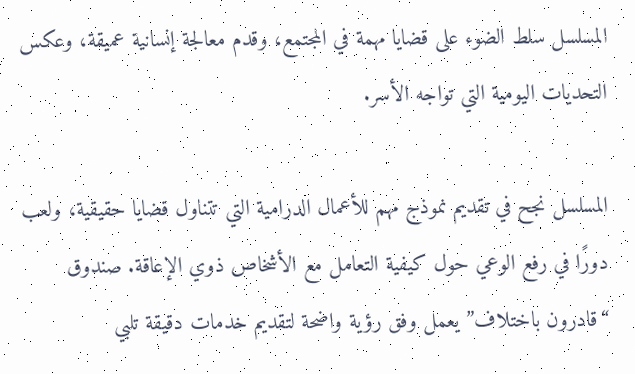المسلسل سلط الضوء على قضايا مهمة في المجتمع، وقدم معالجة إنسانية عميقة، وعكس التحديات اليومية التي تواجه الأسر.

المسلسل نجح في تقديم نموذج مهم للأعمال الدرامية التي تتناول قضايا حقيقية، ولعب دورًا في رفع الوعي حول كيفية التعامل مع الأشخاص ذوي الإعاقة. صندوق “قادرون باختلاف” يعمل وفق رؤية واضحة لتقديم خدمات دقيقة تلبي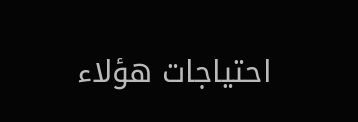احتياجات هؤلاء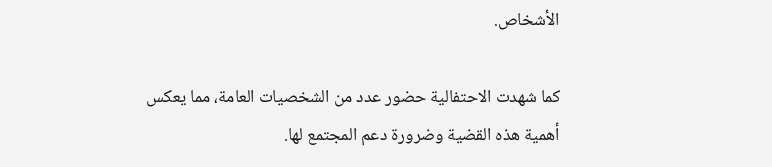الأشخاص.

كما شهدت الاحتفالية حضور عدد من الشخصيات العامة، مما يعكس أهمية هذه القضية وضرورة دعم المجتمع لها.